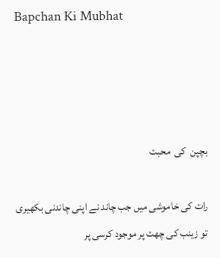Bapchan Ki Mubhat




بچپن  کی  محبت

رات کی خاموشی میں جب چاند نے اپنی چاندنی بکھیری تو زینب کی چھت پر موجود کرسی پر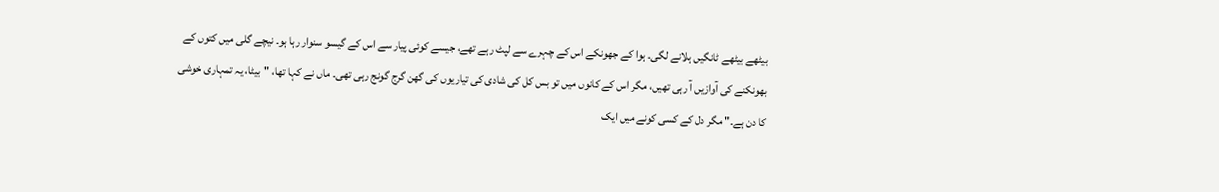بیٹھے بیٹھے ٹانگیں ہلانے لگی۔ ہوا کے جھونکے اس کے چہرے سے لپٹ رہے تھے، جیسے کوئی پیار سے اس کے گیسو سنوار رہا ہو۔ نیچے گلی میں کتوں کے بھونکنے کی آوازیں آ رہی تھیں، مگر اس کے کانوں میں تو بس کل کی شادی کی تیاریوں کی گھن گرج گونج رہی تھی۔ ماں نے کہا تھا، "بیٹا، یہ تمہاری خوشی کا دن ہے۔" مگر دل کے کسی کونے میں ایک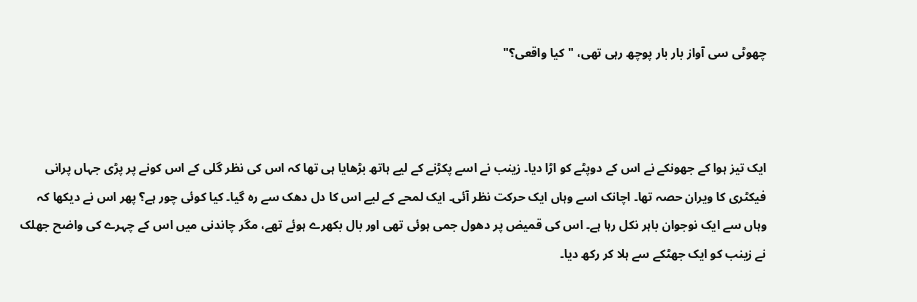چھوٹی سی آواز بار بار پوچھ رہی تھی، "کیا واقعی؟"



ایک تیز ہوا کے جھونکے نے اس کے دوپٹے کو اڑا دیا۔ زینب نے اسے پکڑنے کے لیے ہاتھ بڑھایا ہی تھا کہ اس کی نظر گلی کے اس کونے پر پڑی جہاں پرانی فیکٹری کا ویران حصہ تھا۔ اچانک اسے وہاں ایک حرکت نظر آئی۔ ایک لمحے کے لیے اس کا دل دھک سے رہ گیا۔ کیا کوئی چور ہے؟ پھر اس نے دیکھا کہ وہاں سے ایک نوجوان باہر نکل رہا ہے۔ اس کی قمیض پر دھول جمی ہوئی تھی اور بال بکھرے ہوئے تھے، مگر چاندنی میں اس کے چہرے کی واضح جھلک نے زینب کو ایک جھٹکے سے ہلا کر رکھ دیا۔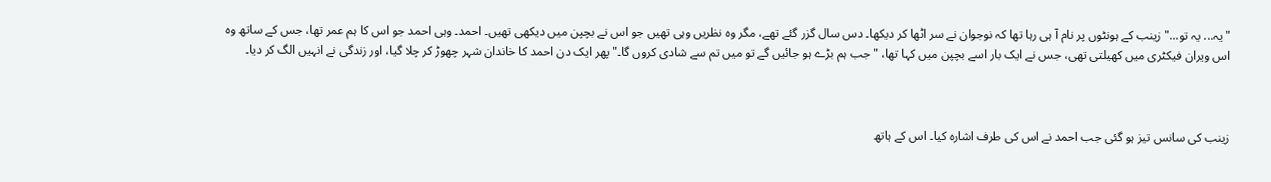"یہ... یہ تو..." زینب کے ہونٹوں پر نام آ ہی رہا تھا کہ نوجوان نے سر اٹھا کر دیکھا۔ دس سال گزر گئے تھے، مگر وہ نظریں وہی تھیں جو اس نے بچپن میں دیکھی تھیں۔ احمد۔ وہی احمد جو اس کا ہم عمر تھا، جس کے ساتھ وہ اس ویران فیکٹری میں کھیلتی تھی، جس نے ایک بار اسے بچپن میں کہا تھا، "جب ہم بڑے ہو جائیں گے تو میں تم سے شادی کروں گا۔" پھر ایک دن احمد کا خاندان شہر چھوڑ کر چلا گیا، اور زندگی نے انہیں الگ کر دیا۔



زینب کی سانس تیز ہو گئی جب احمد نے اس کی طرف اشارہ کیا۔ اس کے ہاتھ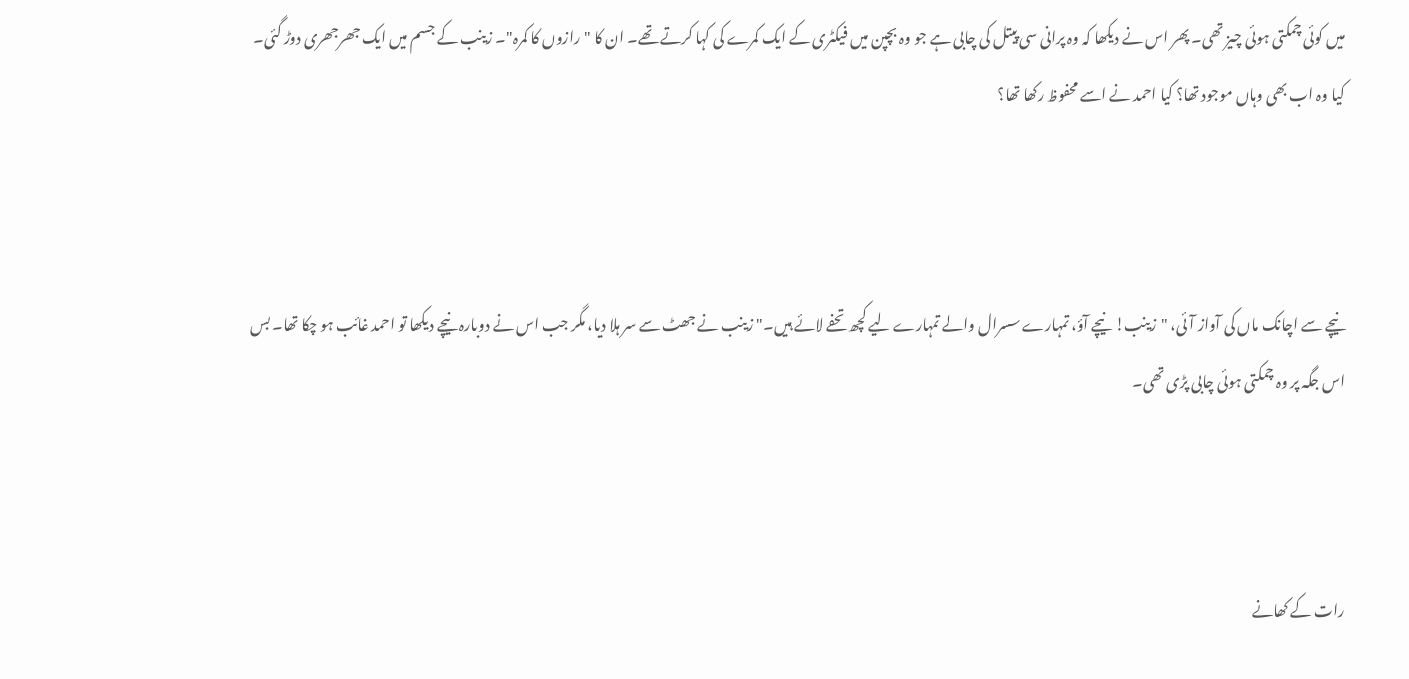میں کوئی چمکتی ہوئی چیز تھی۔ پھر اس نے دیکھا کہ وہ پرانی سی پیتل کی چابی ہے جو وہ بچپن میں فیکٹری کے ایک کمرے کی کہا کرتے تھے۔ ان کا "رازوں کا کمرہ"۔ زینب کے جسم میں ایک جھرجھری دوڑ گئی۔ کیا وہ اب بھی وہاں موجود تھا؟ کیا احمد نے اسے محفوظ رکھا تھا؟



نیچے سے اچانک ماں کی آواز آئی، "زینب! نیچے آؤ، تمہارے سسرال والے تمہارے لیے کچھ تحفے لائے ہیں۔" زینب نے جھٹ سے سر ہلا دیا، مگر جب اس نے دوبارہ نیچے دیکھا تو احمد غائب ہو چکا تھا۔ بس اس جگہ پر وہ چمکتی ہوئی چابی پڑی تھی۔



رات کے کھانے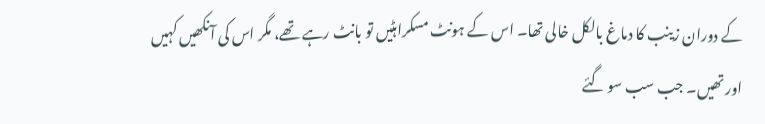کے دوران زینب کا دماغ بالکل خالی تھا۔ اس کے ہونٹ مسکراہٹیں تو بانٹ رہے تھے، مگر اس کی آنکھیں کہیں اور تھیں۔ جب سب سو گئے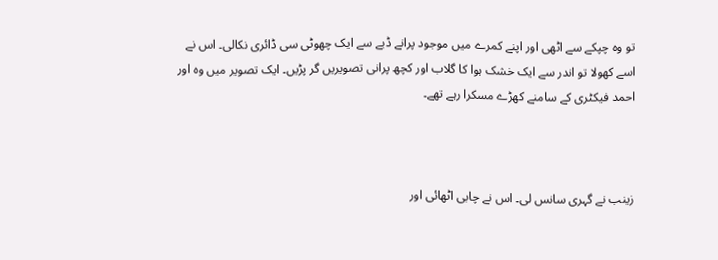تو وہ چپکے سے اٹھی اور اپنے کمرے میں موجود پرانے ڈبے سے ایک چھوٹی سی ڈائری نکالی۔ اس نے اسے کھولا تو اندر سے ایک خشک ہوا کا گلاب اور کچھ پرانی تصویریں گر پڑیں۔ ایک تصویر میں وہ اور احمد فیکٹری کے سامنے کھڑے مسکرا رہے تھے۔



زینب نے گہری سانس لی۔ اس نے چابی اٹھائی اور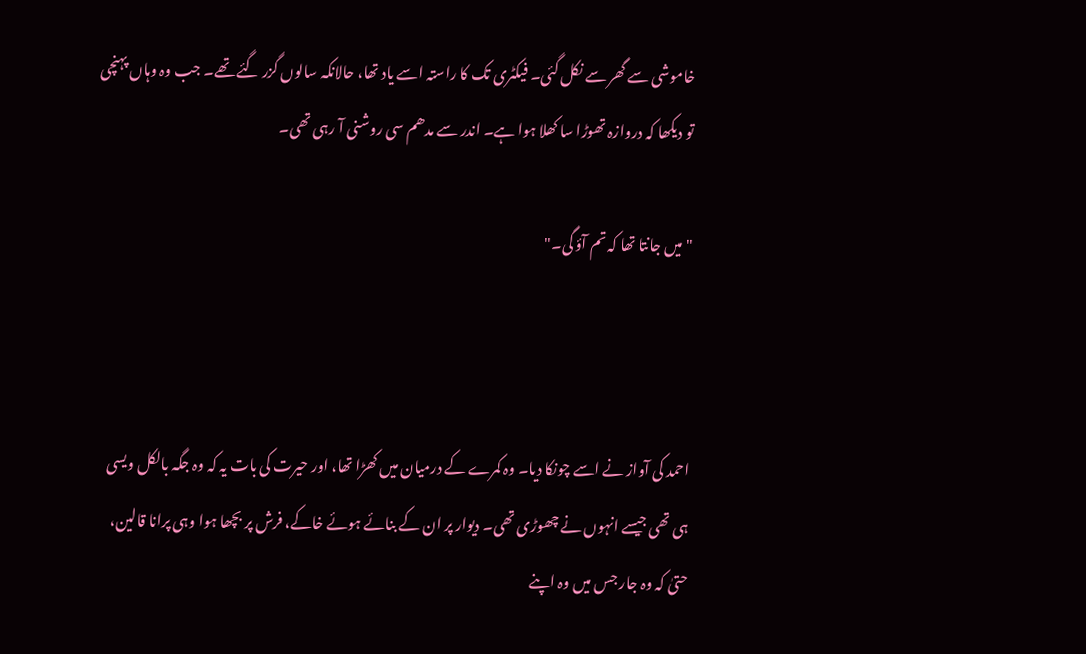خاموشی سے گھر سے نکل گئی۔ فیکٹری تک کا راستہ اسے یاد تھا، حالانکہ سالوں گزر گئے تھے۔ جب وہ وہاں پہنچی تو دیکھا کہ دروازہ تھوڑا سا کھلا ہوا ہے۔ اندر سے مدھم سی روشنی آ رہی تھی۔

"میں جانتا تھا کہ تم آؤ گی۔"



احمد کی آواز نے اسے چونکا دیا۔ وہ کمرے کے درمیان میں کھڑا تھا، اور حیرت کی بات یہ کہ وہ جگہ بالکل ویسی ہی تھی جیسے انہوں نے چھوڑی تھی۔ دیوار پر ان کے بنائے ہوئے خاکے، فرش پر بچھا ہوا وہی پرانا قالین، حتیٰ کہ وہ جار جس میں وہ اپنے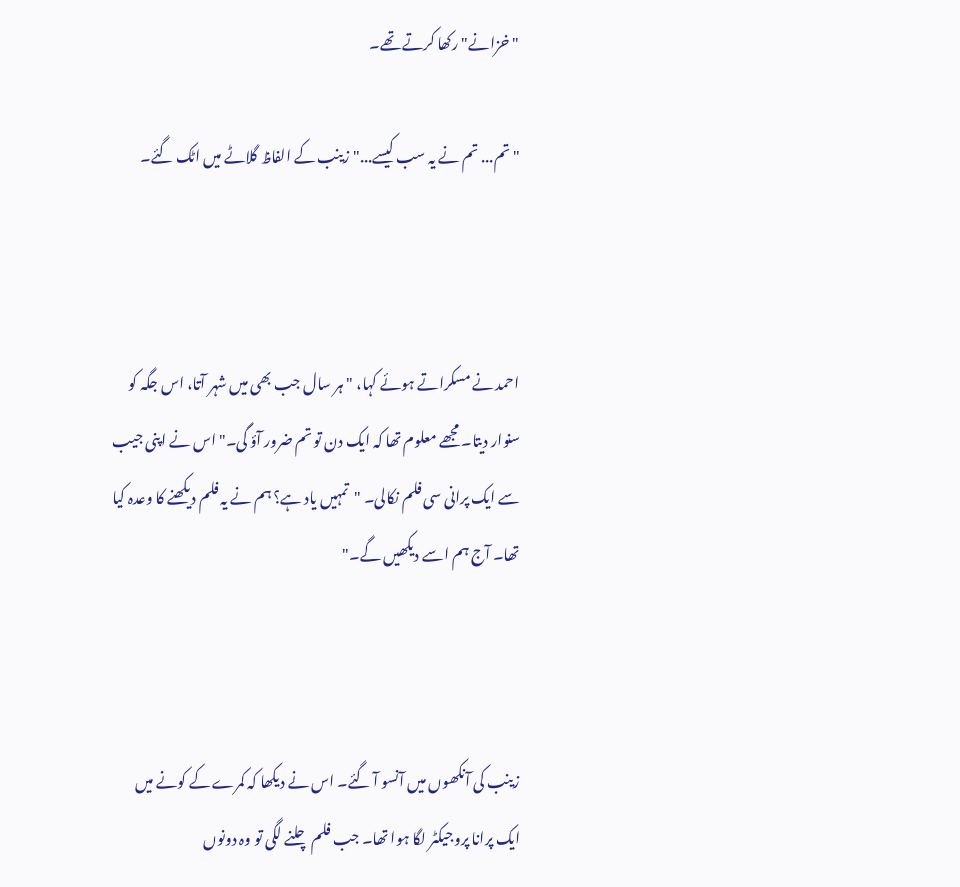"خزانے" رکھا کرتے تھے۔

"تم... تم نے یہ سب کیسے..." زینب کے الفاظ گلاٹے میں اٹک گئے۔



احمد نے مسکراتے ہوئے کہا، "ہر سال جب بھی میں شہر آتا، اس جگہ کو سنوار دیتا۔ مجھے معلوم تھا کہ ایک دن تو تم ضرور آؤ گی۔" اس نے اپنی جیب سے ایک پرانی سی فلم نکالی۔ "تمہیں یاد ہے؟ ہم نے یہ فلم دیکھنے کا وعدہ کیا تھا۔ آج ہم اسے دیکھیں گے۔"



زینب کی آنکھوں میں آنسو آ گئے۔ اس نے دیکھا کہ کمرے کے کونے میں ایک پرانا پروجیکٹر لگا ہوا تھا۔ جب فلم چلنے لگی تو وہ دونوں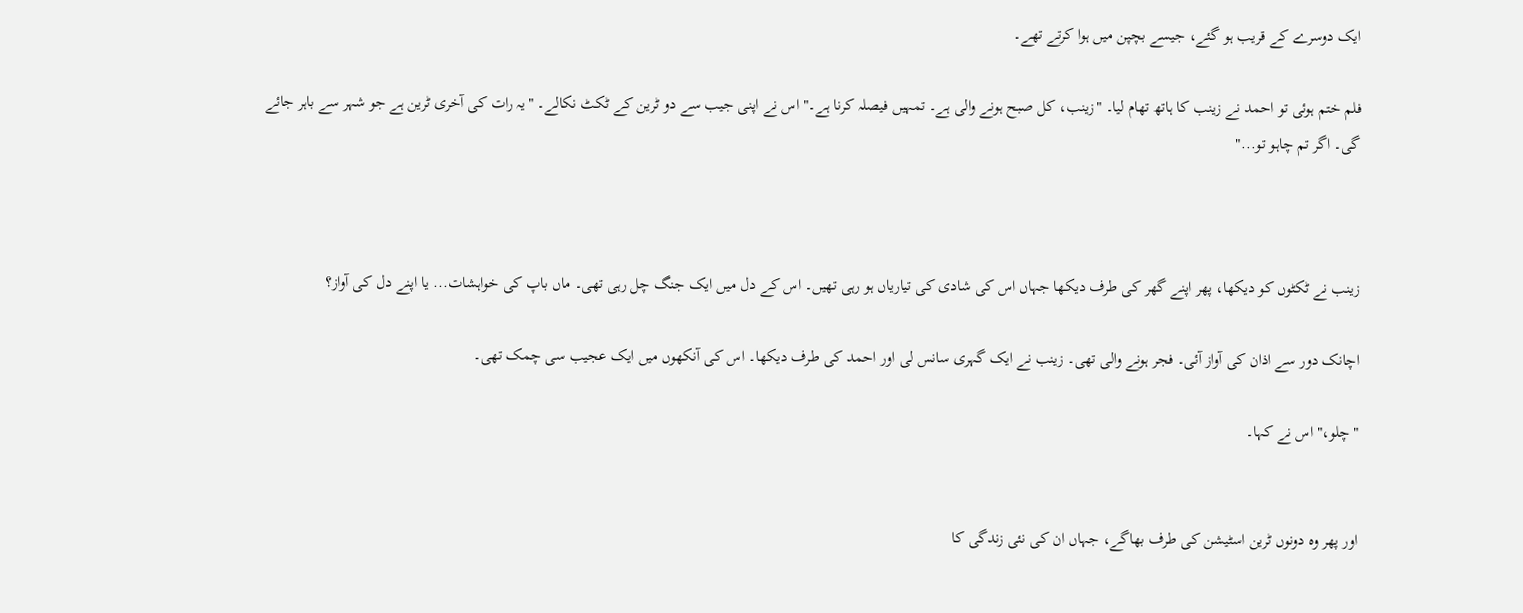ایک دوسرے کے قریب ہو گئے، جیسے بچپن میں ہوا کرتے تھے۔

فلم ختم ہوئی تو احمد نے زینب کا ہاتھ تھام لیا۔ "زینب، کل صبح ہونے والی ہے۔ تمہیں فیصلہ کرنا ہے۔" اس نے اپنی جیب سے دو ٹرین کے ٹکٹ نکالے۔ "یہ رات کی آخری ٹرین ہے جو شہر سے باہر جائے گی۔ اگر تم چاہو تو..."



زینب نے ٹکٹوں کو دیکھا، پھر اپنے گھر کی طرف دیکھا جہاں اس کی شادی کی تیاریاں ہو رہی تھیں۔ اس کے دل میں ایک جنگ چل رہی تھی۔ ماں باپ کی خواہشات... یا اپنے دل کی آواز؟

اچانک دور سے اذان کی آواز آئی۔ فجر ہونے والی تھی۔ زینب نے ایک گہری سانس لی اور احمد کی طرف دیکھا۔ اس کی آنکھوں میں ایک عجیب سی چمک تھی۔

"چلو،" اس نے کہا۔


اور پھر وہ دونوں ٹرین اسٹیشن کی طرف بھاگے، جہاں ان کی نئی زندگی کا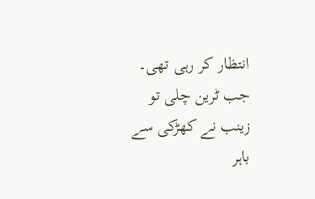انتظار کر رہی تھی۔ جب ٹرین چلی تو زینب نے کھڑکی سے باہر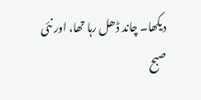دیکھا۔ چاند ڈھل رہا تھا، اور نئی صبح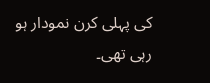کی پہلی کرن نمودار ہو رہی تھی۔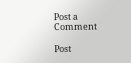Post a Comment

Post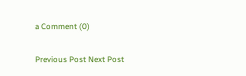a Comment (0)

Previous Post Next Post